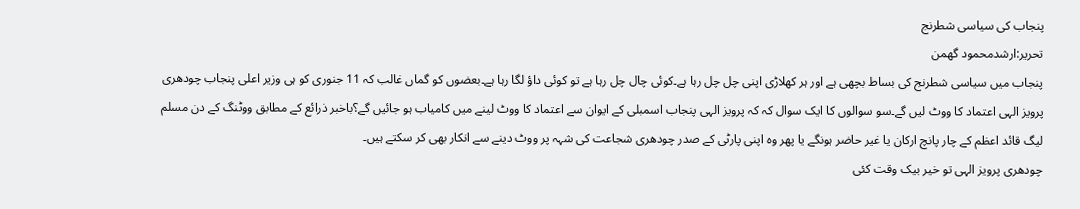پنجاب کی سیاسی شطرنج
تحریر:ارشدمحمود گھمن
پنجاب میں سیاسی شطرنج کی بساط بچھی ہے اور ہر کھلاڑی اپنی چل چل رہا ہے۔کوئی چال چل رہا ہے تو کوئی داؤ لگا رہا ہے۔بعضوں کو گماں غالب کہ 11 جنوری کو ہی وزیر اعلی پنجاب چودھری پرویز الہی اعتماد کا ووٹ لیں گے۔سو سوالوں کا ایک سوال کہ کہ پرویز الہی پنجاب اسمبلی کے ایوان سے اعتماد کا ووٹ لینے میں کامیاب ہو جائیں گے؟باخبر ذرائع کے مطابق ووٹنگ کے دن مسلم لیگ قائد اعظم کے چار پانچ ارکان یا غیر حاضر ہونگے یا پھر وہ اپنی پارٹی کے صدر چودھری شجاعت کی شہہ پر ووٹ دینے سے انکار بھی کر سکتے ہیں۔
چودھری پرویز الہی تو خیر بیک وقت کئی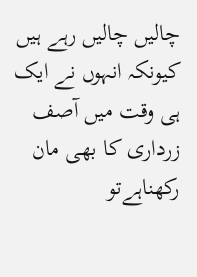چالیں چالیں رہے ہیں کیونکہ انہوں نے ایک ہی وقت میں آصف زرداری کا بھی مان رکھناہےتو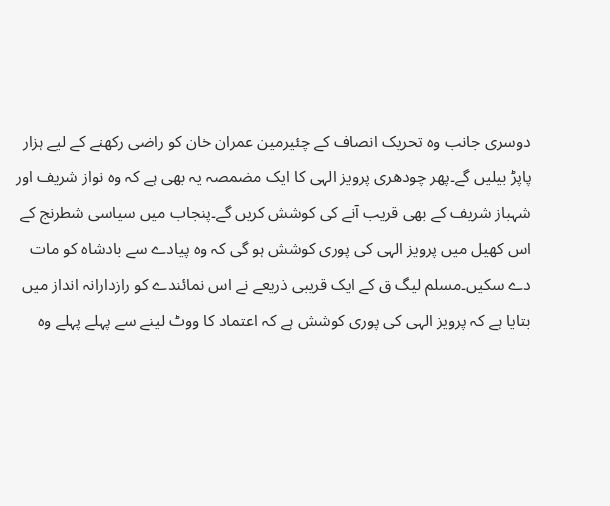دوسری جانب وہ تحریک انصاف کے چئیرمین عمران خان کو راضی رکھنے کے لیے ہزار پاپڑ بیلیں گے۔پھر چودھری پرویز الہی کا ایک مضمصہ یہ بھی ہے کہ وہ نواز شریف اور شہباز شریف کے بھی قریب آنے کی کوشش کریں گے۔پنجاب میں سیاسی شطرنج کے اس کھیل میں پرویز الہی کی پوری کوشش ہو گی کہ وہ پیادے سے بادشاہ کو مات دے سکیں۔مسلم لیگ ق کے ایک قریبی ذریعے نے اس نمائندے کو رازدارانہ انداز میں بتایا ہے کہ پرویز الہی کی پوری کوشش ہے کہ اعتماد کا ووٹ لینے سے پہلے پہلے وہ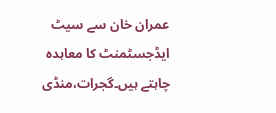عمران خان سے سیٹ ایڈجسٹمنٹ کا معاہدہ چاہتے ہیں۔گجرات،منڈی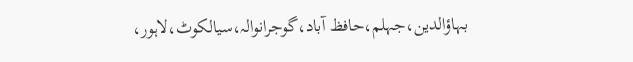بہاؤالدین،جہلم،حافظ آباد،گوجرانوالہ،سیالکوٹ،لاہور،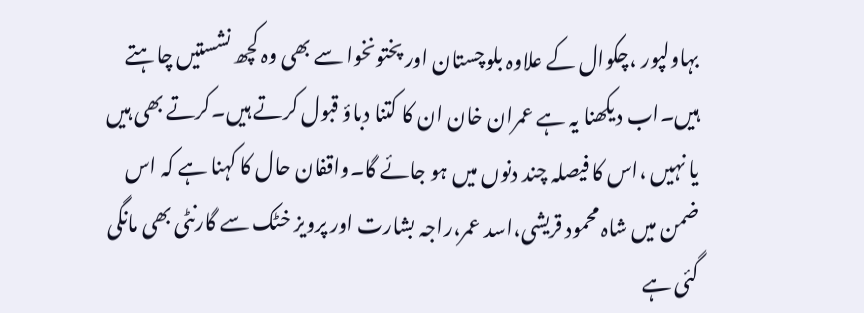بہاولپور ،چکوال کے علاوہ بلوچستان اور پختونخوا سے بھی وہ کچھ نشستیں چاہتے ہیں۔اب دیکھنا یہ ہے عمران خان ان کا کتنا دباؤ قبول کرتے ہیں۔کرتے بھی ہیں یا نہیں ،اس کا فیصلہ چند دنوں میں ہو جائے گا۔واقفان حال کا کہنا ہے کہ اس ضمن میں شاہ محمود قریشی،اسد عمر،راجہ بشارت اور پرویز خٹک سے گارنٹی بھی مانگی گئی ہے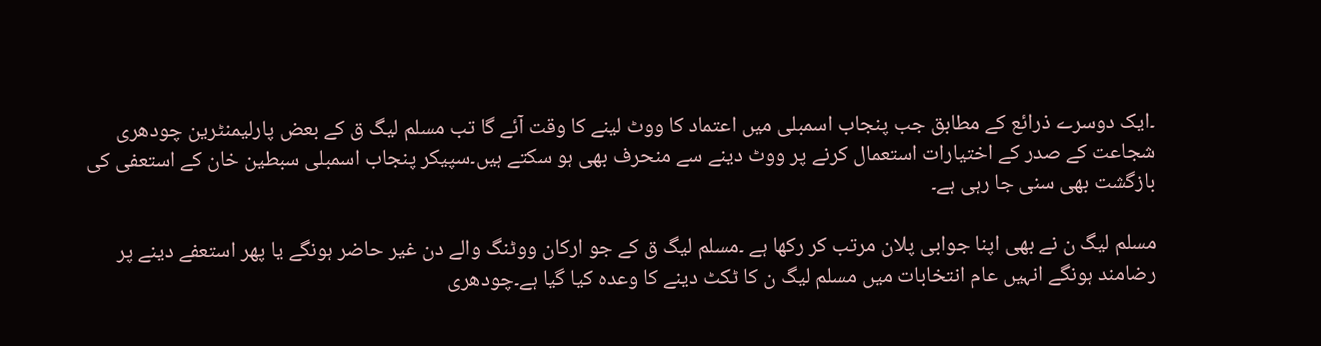۔ایک دوسرے ذرائع کے مطابق جب پنجاب اسمبلی میں اعتماد کا ووٹ لینے کا وقت آئے گا تب مسلم لیگ ق کے بعض پارلیمنٹرین چودھری شجاعت کے صدر کے اختیارات استعمال کرنے پر ووٹ دینے سے منحرف بھی ہو سکتے ہیں۔سپیکر پنجاب اسمبلی سبطین خان کے استعفی کی بازگشت بھی سنی جا رہی ہے۔

مسلم لیگ ن نے بھی اپنا جوابی پلان مرتب کر رکھا ہے ۔مسلم لیگ ق کے جو ارکان ووٹنگ والے دن غیر حاضر ہونگے یا پھر استعفے دینے پر رضامند ہونگے انہیں عام انتخابات میں مسلم لیگ ن کا ٹکٹ دینے کا وعدہ کیا گیا ہے۔چودھری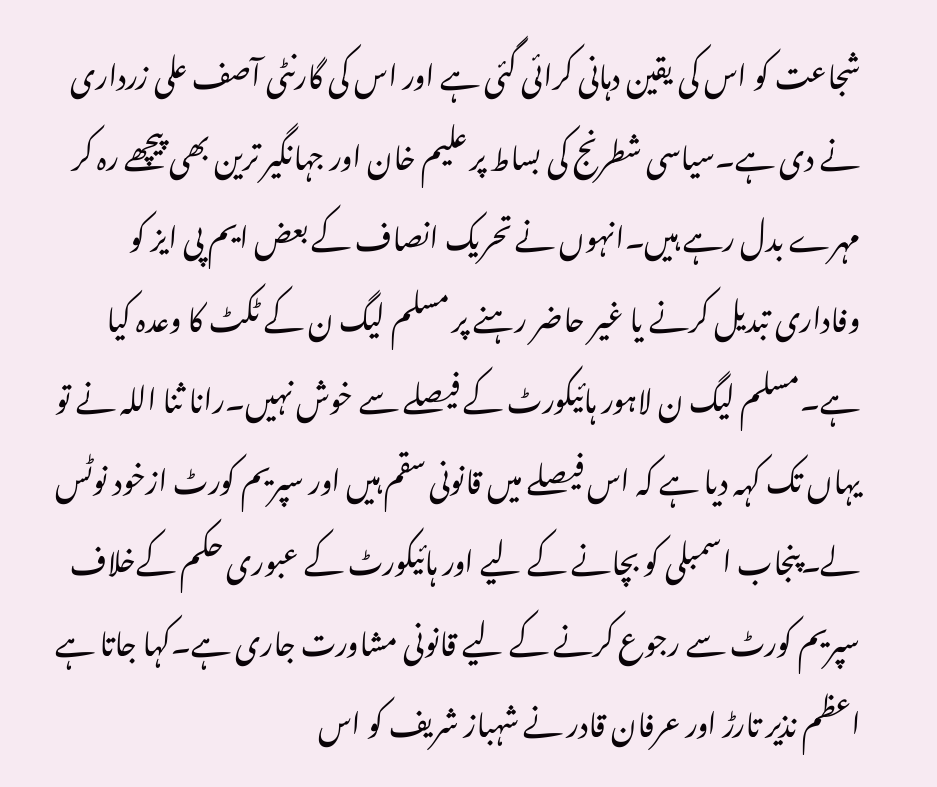شجاعت کو اس کی یقین دہانی کرائی گئی ہے اور اس کی گارنٹی آصف علی زرداری نے دی ہے۔سیاسی شطرنج کی بساط پر علیم خان اور جہانگیر ترین بھی پیچھے رہ کر مہرے بدل رہے ہیں۔انہوں نے تحریک انصاف کے بعض ایم پی ایز کو وفاداری تبدیل کرنے یا غیر حاضر رہنے پر مسلم لیگ ن کے ٹکٹ کا وعدہ کیا ہے۔مسلم لیگ ن لاہور ہائیکورٹ کے فیصلے سے خوش نہیں۔رانا ثنا اللہ نے تو یہاں تک کہہ دیا ہے کہ اس فیصلے میں قانونی سقم ہیں اور سپریم کورٹ ازخود نوٹس لے۔پنجاب اسمبلی کو بچانے کے لیے اور ہائیکورٹ کے عبوری حکم کےخلاف سپریم کورٹ سے رجوع کرنے کے لیے قانونی مشاورت جاری ہے۔کہا جاتا ہے اعظم نذیر تارڑ اور عرفان قادر نے شہباز شریف کو اس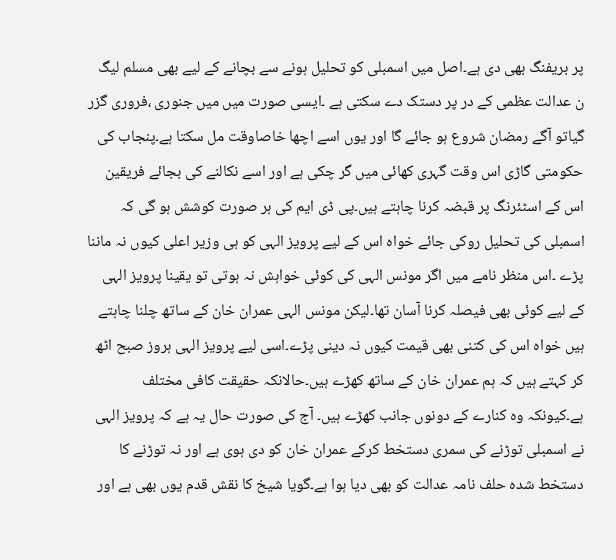پر بریفنگ بھی دی ہے۔اصل میں اسمبلی کو تحلیل ہونے سے بچانے کے لیے بھی مسلم لیگ ن عدالت عظمی کے در پر دستک دے سکتی ہے ۔ایسی صورت میں میں جنوری ،فروری گزر گیاتو آگے رمضان شروع ہو جائے گا اور یوں اسے اچھا خاصاوقت مل سکتا ہے۔پنجاب کی حکومتی گاڑی اس وقت گہری کھائی میں گر چکی ہے اور اسے نکالنے کی بجائے فریقین اس کے اسٹئرنگ پر قبضہ کرنا چاہتے ہیں۔پی ڈی ایم کی ہر صورت کوشش ہو گی کہ اسمبلی کی تحلیل روکی جائے خواہ اس کے لیے پرویز الہی کو ہی وزیر اعلی کیوں نہ ماننا پڑے ۔اس منظر نامے میں اگر مونس الہی کی کوئی خواہش نہ ہوتی تو یقینا پرویز الہی کے لیے کوئی بھی فیصلہ کرنا آسان تھا۔لیکن مونس الہی عمران خان کے ساتھ چلنا چاہتے ہیں خواہ اس کی کتنی بھی قیمت کیوں نہ دینی پڑے۔اسی لیے پرویز الہی ہروز صبح اٹھ کر کہتے ہیں کہ ہم عمران خان کے ساتھ کھڑے ہیں۔حالانکہ حقیقت کافی مختلف ہے۔کیونکہ وہ کنارے کے دونوں جانب کھڑے ہیں۔ آج کی صورت حال یہ ہے کہ پرویز الہی نے اسمبلی توڑنے کی سمری دستخط کرکے عمران خان کو دی ہوی ہے اور نہ توڑنے کا دستخط شدہ حلف نامہ عدالت کو بھی دیا ہوا ہے۔گویا شیخ کا نقش قدم یوں بھی ہے اور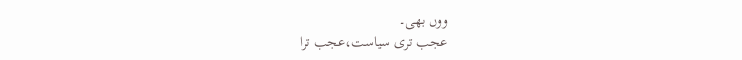ووں بھی۔
عجب تری سیاست،عجب ترا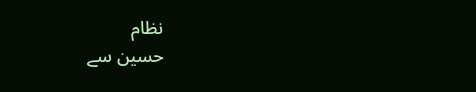نظام
حسین سے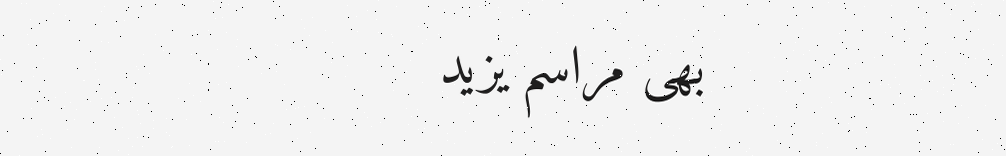بھی مراسم یزید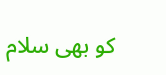کو بھی سلام